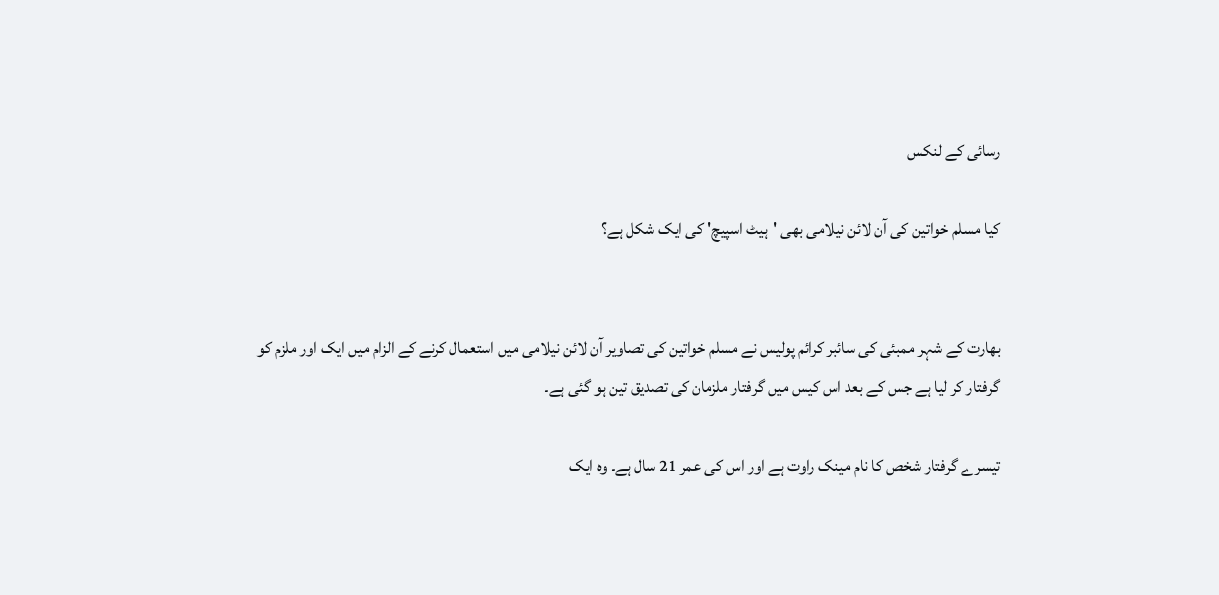رسائی کے لنکس

کیا مسلم خواتین کی آن لائن نیلامی بھی 'ہیٹ اسپیچ' کی ایک شکل ہے؟


بھارت کے شہر ممبئی کی سائبر کرائم پولیس نے مسلم خواتین کی تصاویر آن لائن نیلامی میں استعمال کرنے کے الزام میں ایک اور ملزم کو گرفتار کر لیا ہے جس کے بعد اس کیس میں گرفتار ملزمان کی تصدیق تین ہو گئی ہے۔

تیسرے گرفتار شخص کا نام مینک راوت ہے اور اس کی عمر 21 سال ہے۔ وہ ایک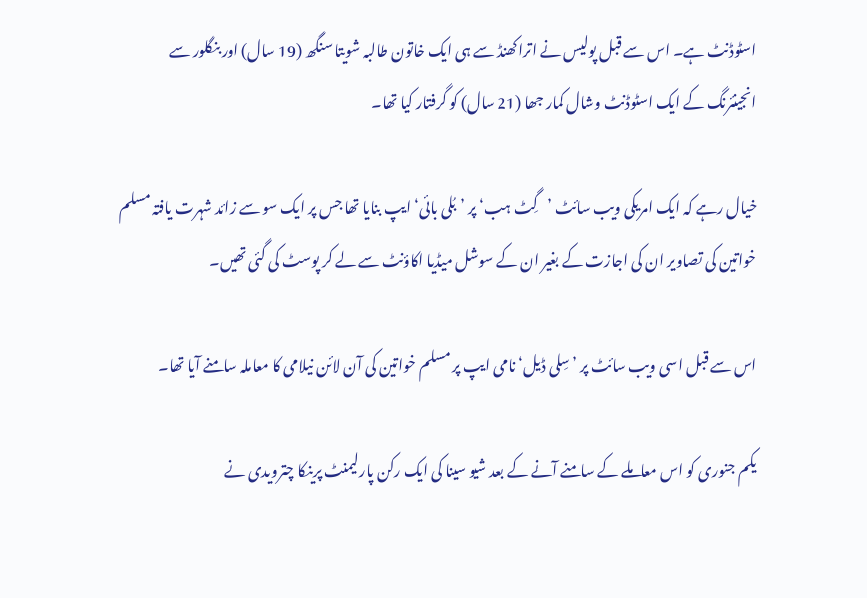اسٹوڈنٹ ہے۔ اس سے قبل پولیس نے اتراکھنڈ سے ہی ایک خاتون طالبہ شویتا سنگھ (19 سال) اور بنگلور سے انجینئرنگ کے ایک اسٹوڈنٹ وشال کمار جھا (21 سال) کو گرفتار کیا تھا۔

خیال رہے کہ ایک امریکی ویب سائٹ ’گِٹ ہب‘ پر ’بُلی بائی‘ ایپ بنایا تھا جس پر ایک سو سے زائد شہرت یافتہ مسلم خواتین کی تصاویر ان کی اجازت کے بغیر ان کے سوشل میڈیا اکاؤنٹ سے لے کر پوسٹ کی گئی تھیں۔

اس سے قبل اسی ویب سائٹ پر ’سِلی ڈیل‘ نامی ایپ پر مسلم خواتین کی آن لائن نیلامی کا معاملہ سامنے آیا تھا۔

یکم جنوری کو اس معاملے کے سامنے آنے کے بعد شیو سینا کی ایک رکن پارلیمنٹ پرینکا چترویدی نے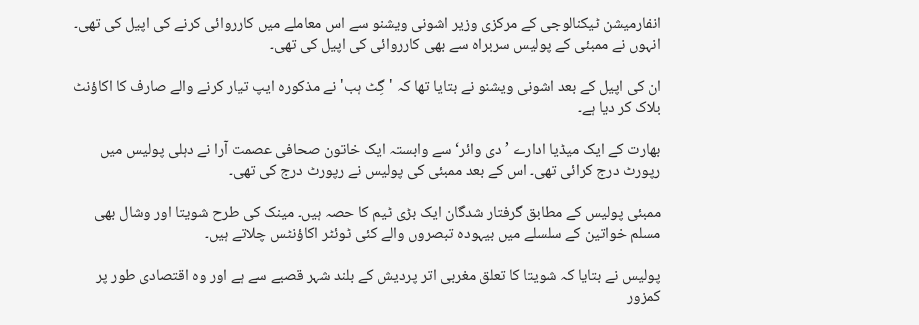انفارمیشن ٹیکنالوجی کے مرکزی وزیر اشونی ویشنو سے اس معاملے میں کارروائی کرنے کی اپیل کی تھی۔ انہوں نے ممبئی کے پولیس سربراہ سے بھی کارروائی کی اپیل کی تھی۔

ان کی اپیل کے بعد اشونی ویشنو نے بتایا تھا کہ 'گِٹ ہب' نے مذکورہ ایپ تیار کرنے والے صارف کا اکاؤنٹ بلاک کر دیا ہے۔

بھارت کے ایک میڈیا ادارے ’دی وائر‘ سے وابستہ ایک خاتون صحافی عصمت آرا نے دہلی پولیس میں رپورٹ درج کرائی تھی۔ اس کے بعد ممبئی کی پولیس نے رپورٹ درج کی تھی۔

ممبئی پولیس کے مطابق گرفتار شدگان ایک بڑی ٹیم کا حصہ ہیں۔ مینک کی طرح شویتا اور وشال بھی مسلم خواتین کے سلسلے میں بیہودہ تبصروں والے کئی ٹوئٹر اکاؤنٹس چلاتے ہیں۔

پولیس نے بتایا کہ شویتا کا تعلق مغربی اتر پردیش کے بلند شہر قصبے سے ہے اور وہ اقتصادی طور پر کمزور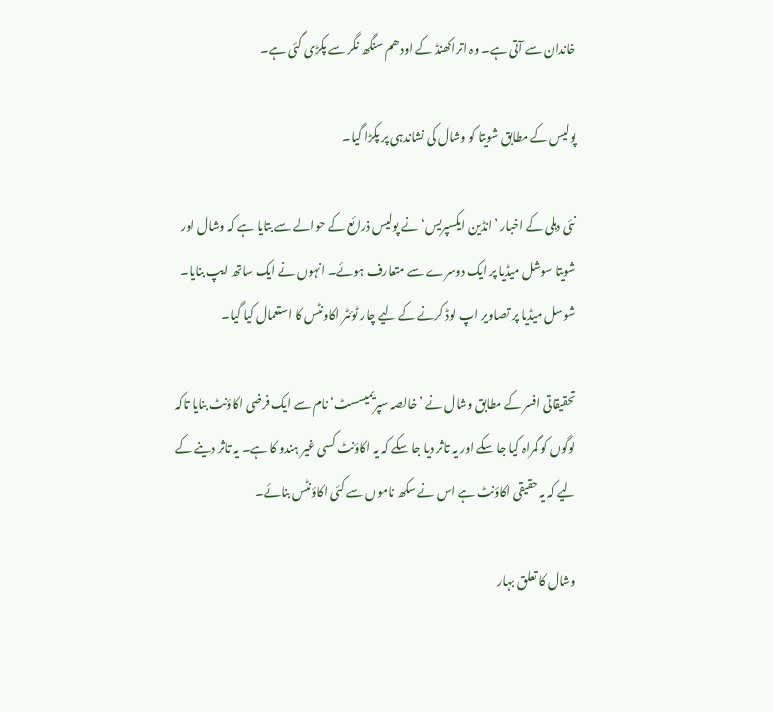خاندان سے آتی ہے۔ وہ اتراکھنڈ کے اودھم سنگھ نگر سے پکڑی گئی ہے۔

پولیس کے مطابق شویتا کو وشال کی نشاندہی پر پکڑا گیا۔

نئی دہلی کے اخبار ’انڈین ایکسپریس‘ نے پولیس ذرائع کے حوالے سے بتایا ہے کہ وشال اور شویتا سوشل میڈیا پر ایک دوسرے سے متعارف ہوئے۔ انہوں نے ایک ساتھ ایپ بنایا۔ شوسل میڈیا پر تصاویر اپ لوڈ کرنے کے لیے چار ٹوئٹر اکاونٹس کا استعمال کیا گیا۔

تحقیقاتی افسر کے مطابق وشال نے ’خالصہ سپریمیسسٹ‘ نام سے ایک فرضی اکاؤنٹ بنایا تاکہ لوگوں کو گمراہ کیا جا سکے اور یہ تاثر دیا جا سکے کہ یہ اکاؤنٹ کسی غیر ہندو کا ہے۔ یہ تاثر دینے کے لیے کہ یہ حقیقی اکاؤنٹ ہے اس نے سکھ ناموں سے کئی اکاؤنٹس بنائے۔

وشال کا تعلق بہار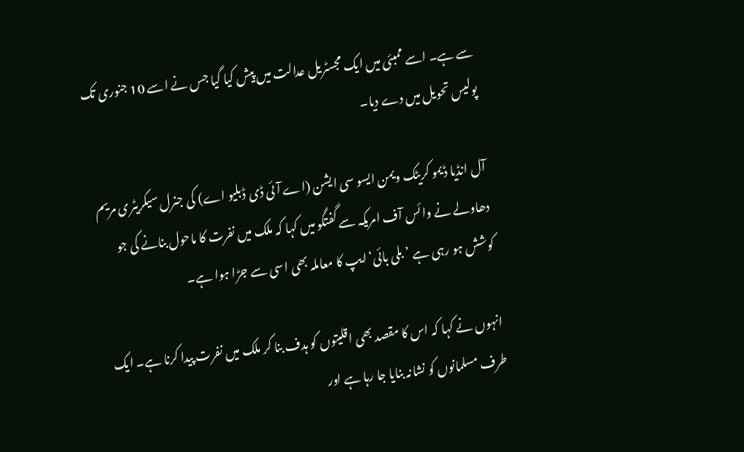سے ہے۔ اسے ممبئی میں ایک مجسٹریل عدالت میں پیش کیا گیا جس نے اسے 10 جنوری تک پولیس تحویل میں دے دیا۔

آل انڈیا ڈیمو کریٹک ویمن ایسو سی ایشن (اے آئی ڈی ڈبلیو اے) کی جنرل سیکریٹری مریم دھاولے نے وائس آف امریکہ سے گفتگو میں کہا کہ ملک میں نفرت کا ماحول بنانے کی جو کوشش ہو رہی ہے ’بلی بائی‘ ایپ کا معاملہ بھی اسی سے جڑا ہوا ہے۔

انہوں نے کہا کہ اس کا مقصد بھی اقلیتوں کو ہدف بنا کر ملک میں نفرت پیدا کرنا ہے۔ ایک طرف مسلمانوں کو نشانہ بنایا جا رہا ہے اور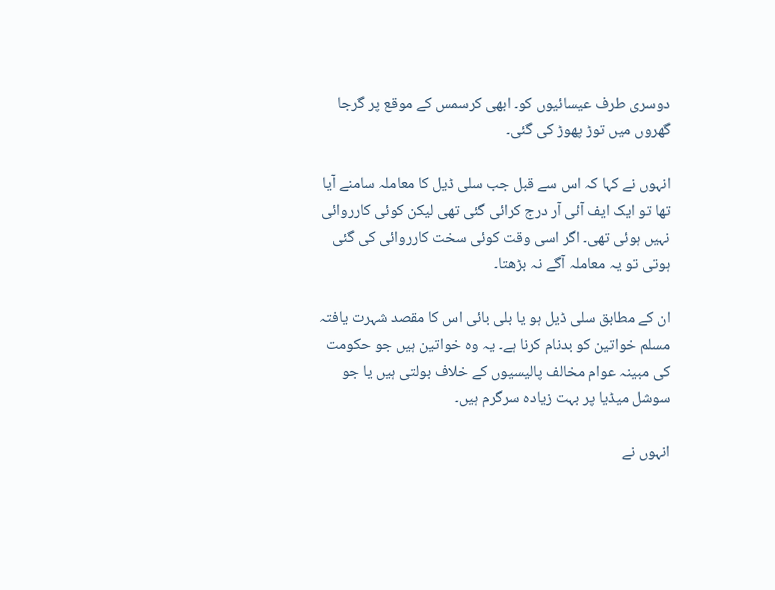دوسری طرف عیسائیوں کو۔ ابھی کرسمس کے موقع پر گرجا گھروں میں توڑ پھوڑ کی گئی۔

انہوں نے کہا کہ اس سے قبل جب سلی ڈیل کا معاملہ سامنے آیا تھا تو ایک ایف آئی آر درج کرائی گئی تھی لیکن کوئی کارروائی نہیں ہوئی تھی۔ اگر اسی وقت کوئی سخت کارروائی کی گئی ہوتی تو یہ معاملہ آگے نہ بڑھتا۔

ان کے مطابق سلی ڈیل ہو یا بلی بائی اس کا مقصد شہرت یافتہ مسلم خواتین کو بدنام کرنا ہے۔ یہ وہ خواتین ہیں جو حکومت کی مبینہ عوام مخالف پالیسیوں کے خلاف بولتی ہیں یا جو سوشل میڈیا پر بہت زیادہ سرگرم ہیں۔

انہوں نے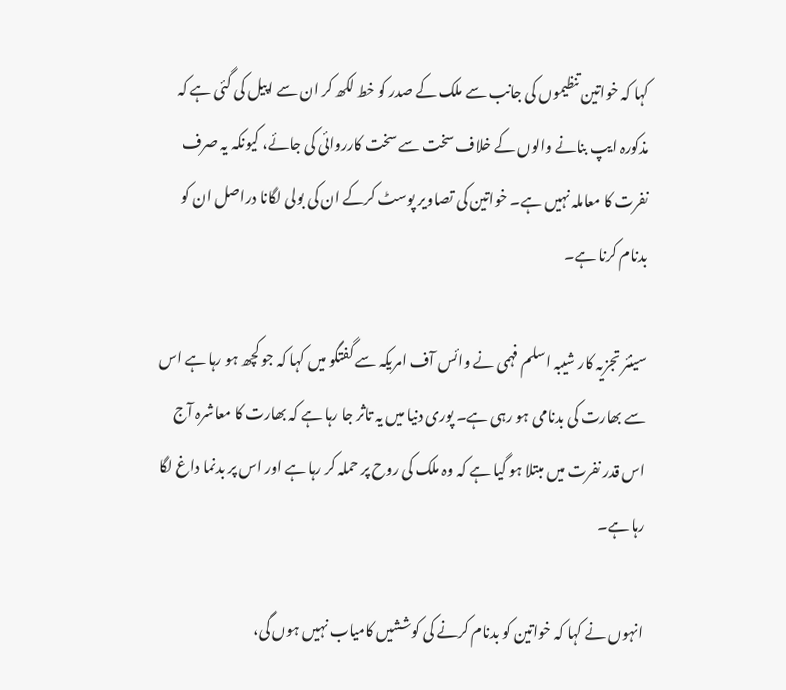کہا کہ خواتین تنظیموں کی جانب سے ملک کے صدر کو خط لکھ کر ان سے اپیل کی گئی ہے کہ مذکورہ ایپ بنانے والوں کے خلاف سخت سے سخت کارروائی کی جائے، کیونکہ یہ صرف نفرت کا معاملہ نہیں ہے۔ خواتین کی تصاویر پوسٹ کرکے ان کی بولی لگانا دراصل ان کو بدنام کرنا ہے۔

سینئر تجزیہ کار شیبہ اسلم فہمی نے وائس آف امریکہ سے گفتگو میں کہا کہ جو کچھ ہو رہا ہے اس سے بھارت کی بدنامی ہو رہی ہے۔ پوری دنیا میں یہ تاثر جا رہا ہے کہ بھارت کا معاشرہ آج اس قدر نفرت میں مبتلا ہو گیا ہے کہ وہ ملک کی روح پر حملہ کر رہا ہے اور اس پر بدنما داغ لگا رہا ہے۔

انہوں نے کہا کہ خواتین کو بدنام کرنے کی کوششیں کامیاب نہیں ہوں گی،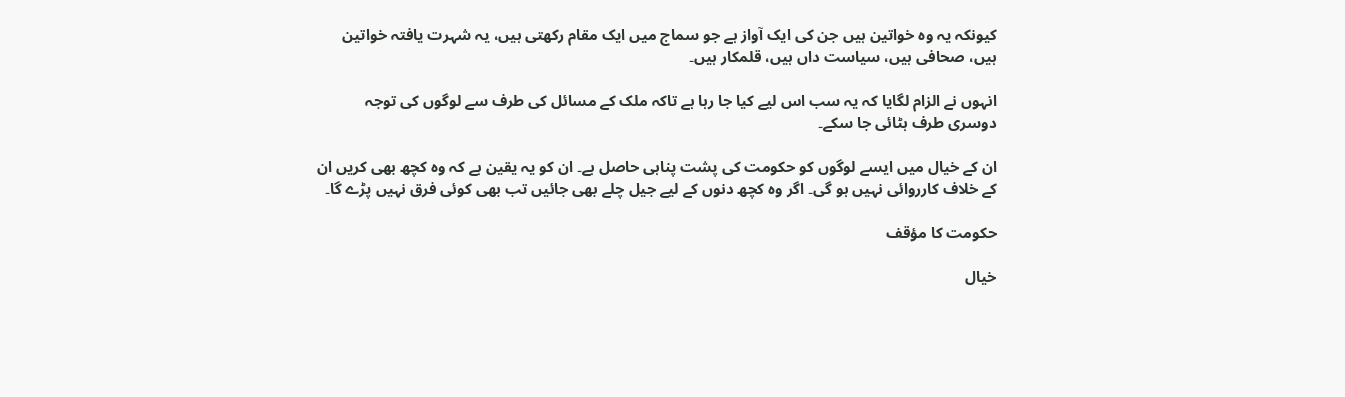کیونکہ یہ وہ خواتین ہیں جن کی ایک آواز ہے جو سماج میں ایک مقام رکھتی ہیں، یہ شہرت یافتہ خواتین ہیں، صحافی ہیں، سیاست داں ہیں، قلمکار ہیں۔

انہوں نے الزام لگایا کہ یہ سب اس لیے کیا جا رہا ہے تاکہ ملک کے مسائل کی طرف سے لوگوں کی توجہ دوسری طرف ہٹائی جا سکے۔

ان کے خیال میں ایسے لوگوں کو حکومت کی پشت پناہی حاصل ہے۔ ان کو یہ یقین ہے کہ وہ کچھ بھی کریں ان کے خلاف کارروائی نہیں ہو گی۔ اگر وہ کچھ دنوں کے لیے جیل چلے بھی جائیں تب بھی کوئی فرق نہیں پڑے گا۔

حکومت کا مؤقف

خیال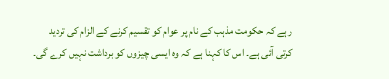رہے کہ حکومت مذہب کے نام پر عوام کو تقسیم کرنے کے الزام کی تردید کرتی آئی ہے۔ اس کا کہنا ہے کہ وہ ایسی چیزوں کو برداشت نہیں کرے گی۔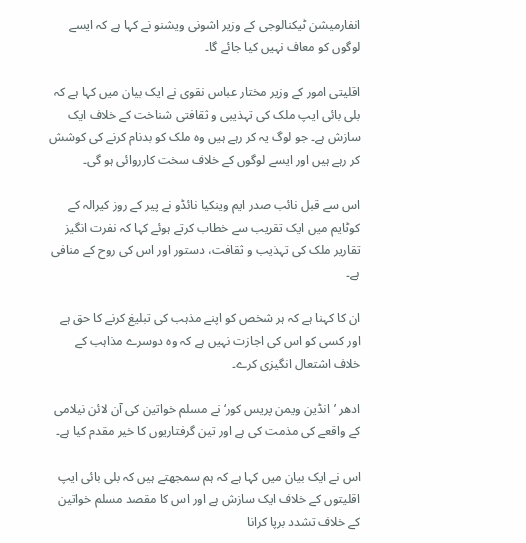انفارمیشن ٹیکنالوجی کے وزیر اشونی ویشنو نے کہا ہے کہ ایسے لوگوں کو معاف نہیں کیا جائے گا۔

اقلیتی امور کے وزیر مختار عباس نقوی نے ایک بیان میں کہا ہے کہ بلی بائی ایپ ملک کی تہذیبی و ثقافتی شناخت کے خلاف ایک سازش ہے۔ جو لوگ یہ کر رہے ہیں وہ ملک کو بدنام کرنے کی کوشش کر رہے ہیں اور ایسے لوگوں کے خلاف سخت کارروائی ہو گی۔

اس سے قبل نائب صدر ایم وینکیا نائڈو نے پیر کے روز کیرالہ کے کوٹایم میں ایک تقریب سے خطاب کرتے ہوئے کہا کہ نفرت انگیز تقاریر ملک کی تہذیب و ثقافت، دستور اور اس کی روح کے منافی ہے۔

ان کا کہنا ہے کہ ہر شخص کو اپنے مذہب کی تبلیغ کرنے کا حق ہے اور کسی کو اس کی اجازت نہیں ہے کہ وہ دوسرے مذاہب کے خلاف اشتعال انگیزی کرے۔

ادھر ’انڈین ویمن پریس کور‘ نے مسلم خواتین کی آن لائن نیلامی کے واقعے کی مذمت کی ہے اور تین گرفتاریوں کا خیر مقدم کیا ہے۔

اس نے ایک بیان میں کہا ہے کہ ہم سمجھتے ہیں کہ بلی بائی ایپ اقلیتوں کے خلاف ایک سازش ہے اور اس کا مقصد مسلم خواتین کے خلاف تشدد برپا کرانا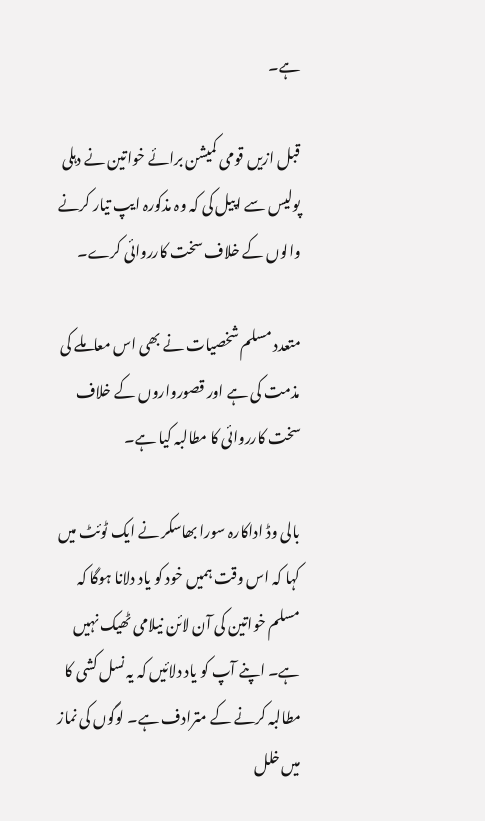ہے۔

قبل ازیں قومی کمیشن برائے خواتین نے دہلی پولیس سے اپیل کی کہ وہ مذکورہ ایپ تیار کرنے والوں کے خلاف سخت کارروائی کرے۔

متعدد مسلم شخصیات نے بھی اس معاملے کی مذمت کی ہے اور قصورواروں کے خلاف سخت کارروائی کا مطالبہ کیا ہے۔

بالی وڈ اداکارہ سورا بھاسکر نے ایک ٹوئٹ میں کہا کہ اس وقت ہمیں خود کو یاد دلانا ہوگا کہ مسلم خواتین کی آن لائن نیلامی ٹھیک نہیں ہے۔ اپنے آپ کو یاد دلائیں کہ یہ نسل کشی کا مطالبہ کرنے کے مترادف ہے۔ لوگوں کی نماز میں خلل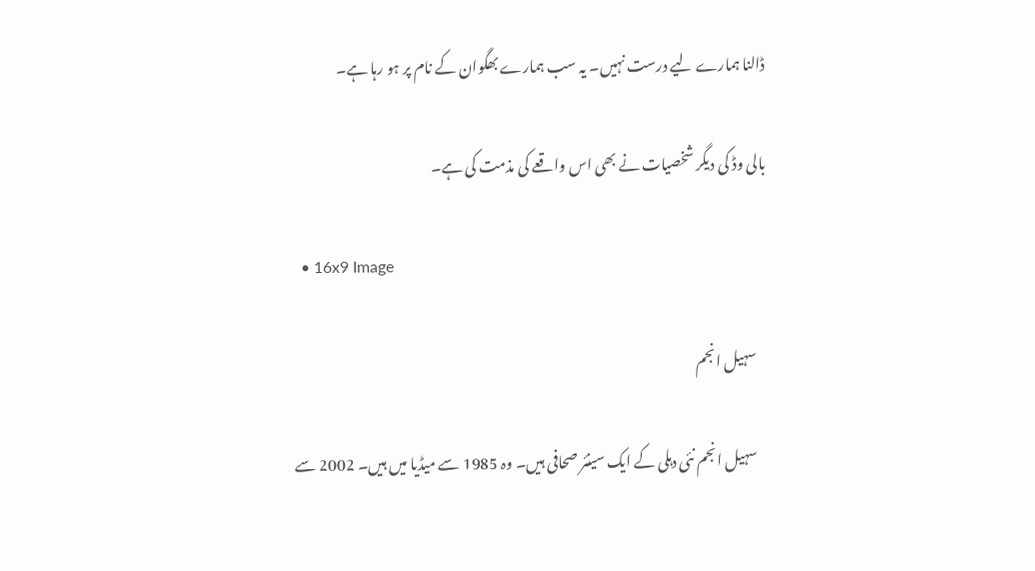ڈالنا ہمارے لیے درست نہیں۔ یہ سب ہمارے بھگوان کے نام پر ہو رہا ہے۔

بالی وڈ کی دیگر شخصیات نے بھی اس واقعے کی مذمت کی ہے۔

  • 16x9 Image

    سہیل انجم

    سہیل انجم نئی دہلی کے ایک سینئر صحافی ہیں۔ وہ 1985 سے میڈیا میں ہیں۔ 2002 سے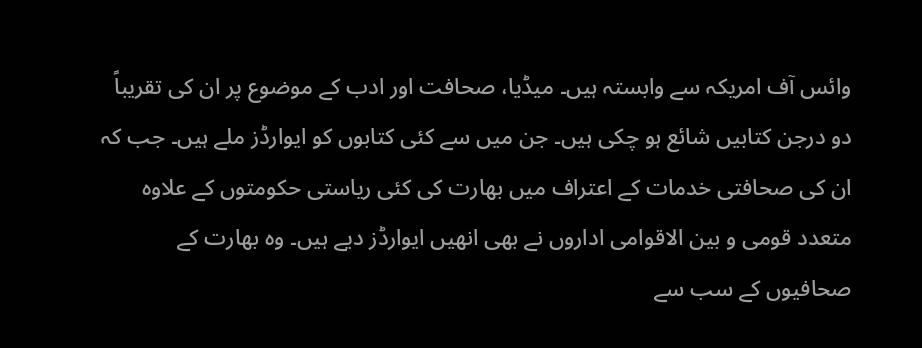وائس آف امریکہ سے وابستہ ہیں۔ میڈیا، صحافت اور ادب کے موضوع پر ان کی تقریباً دو درجن کتابیں شائع ہو چکی ہیں۔ جن میں سے کئی کتابوں کو ایوارڈز ملے ہیں۔ جب کہ ان کی صحافتی خدمات کے اعتراف میں بھارت کی کئی ریاستی حکومتوں کے علاوہ متعدد قومی و بین الاقوامی اداروں نے بھی انھیں ایوارڈز دیے ہیں۔ وہ بھارت کے صحافیوں کے سب سے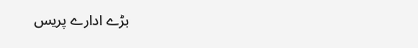بڑے ادارے پریس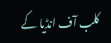کلب آف انڈیا کے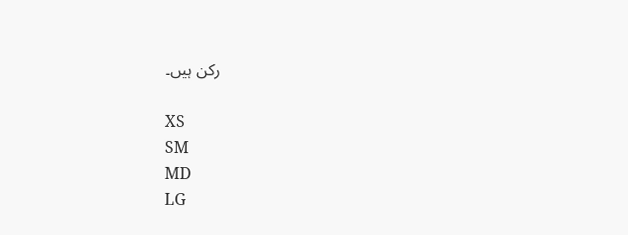رکن ہیں۔

XS
SM
MD
LG